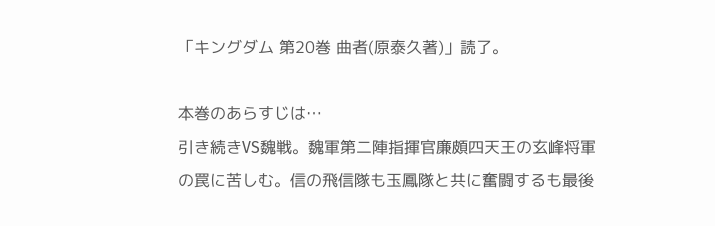「キングダム 第20巻 曲者(原泰久著)」読了。

本巻のあらすじは…
引き続きVS魏戦。魏軍第二陣指揮官廉頗四天王の玄峰将軍の罠に苦しむ。信の飛信隊も玉鳳隊と共に奮闘するも最後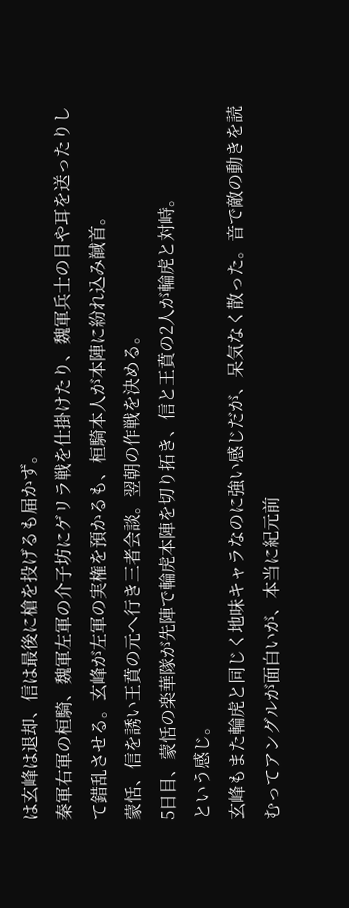は玄峰は退却、信は最後に槍を投げるも届かず。
秦軍右軍の桓騎、魏軍左軍の介子坊にゲリラ戦を仕掛けたり、魏軍兵士の目や耳を送ったりして錯乱させる。玄峰が左軍の実権を預かるも、桓騎本人が本陣に紛れ込み馘首。
蒙恬、信を誘い王賁の元へ行き三者会談。翌朝の作戦を決める。
5日目、蒙恬の楽華隊が先陣で輪虎本陣を切り拓き、信と王賁の2人が輪虎と対峙。
という感じ。
玄峰もまた輪虎と同じく地味キャラなのに強い感じだが、呆気なく散った。音で敵の動きを読むってアングルが面白いが、本当に紀元前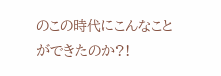のこの時代にこんなことができたのか?!